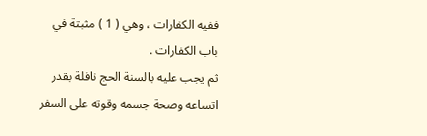ففيه الكفارات ، وهي ( 1 ) مثبتة في باب الكفارات .
ثم يجب عليه بالسنة الحج نافلة بقدر اتساعه وصحة جسمه وقوته على السفر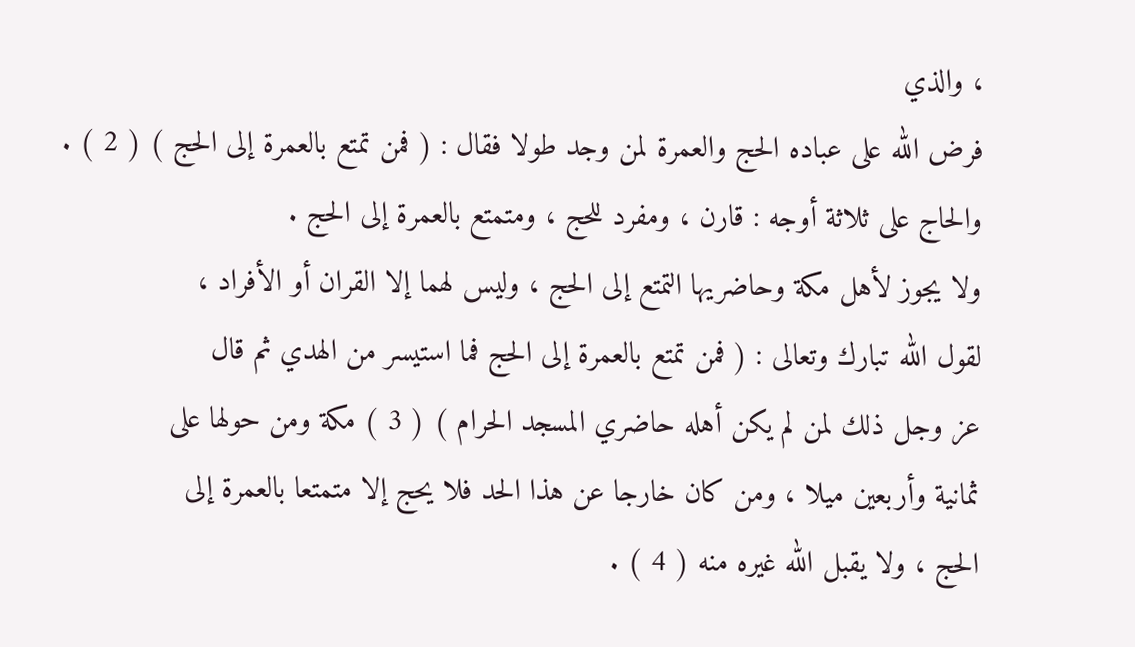، والذي
فرض الله على عباده الحج والعمرة لمن وجد طولا فقال : ( فمن تمتع بالعمرة إلى الحج ) ( 2 ) .
والحاج على ثلاثة أوجه : قارن ، ومفرد للحج ، ومتمتع بالعمرة إلى الحج .
ولا يجوز لأهل مكة وحاضريها التمتع إلى الحج ، وليس لهما إلا القران أو الأفراد ،
لقول الله تبارك وتعالى : ( فمن تمتع بالعمرة إلى الحج فما استيسر من الهدي ثم قال
عز وجل ذلك لمن لم يكن أهله حاضري المسجد الحرام ) ( 3 ) مكة ومن حولها على
ثمانية وأربعين ميلا ، ومن كان خارجا عن هذا الحد فلا يحج إلا متمتعا بالعمرة إلى
الحج ، ولا يقبل الله غيره منه ( 4 ) .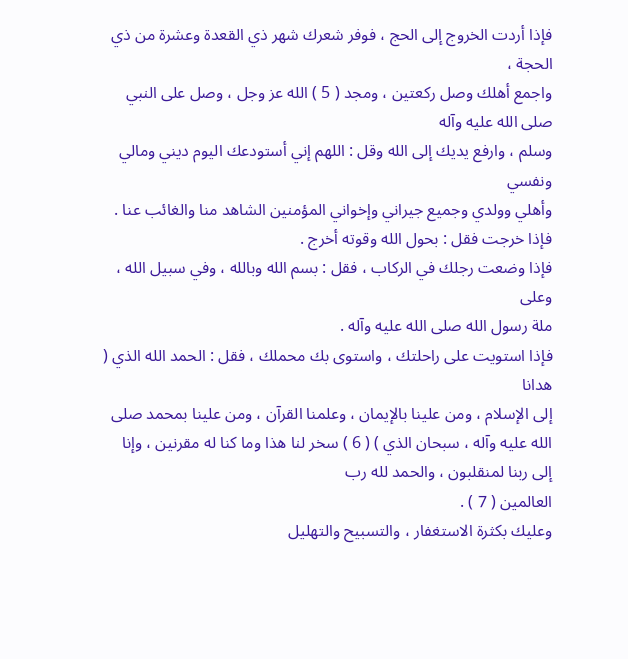فإذا أردت الخروج إلى الحج ، فوفر شعرك شهر ذي القعدة وعشرة من ذي الحجة ،
واجمع أهلك وصل ركعتين ، ومجد ( 5 ) الله عز وجل ، وصل على النبي صلى الله عليه وآله
وسلم ، وارفع يديك إلى الله وقل : اللهم إني أستودعك اليوم ديني ومالي ونفسي
وأهلي وولدي وجميع جيراني وإخواني المؤمنين الشاهد منا والغائب عنا .
فإذا خرجت فقل : بحول الله وقوته أخرج .
فإذا وضعت رجلك في الركاب ، فقل : بسم الله وبالله ، وفي سبيل الله ، وعلى
ملة رسول الله صلى الله عليه وآله .
فإذا استويت على راحلتك ، واستوى بك محملك ، فقل : الحمد الله الذي ( هدانا
إلى الإسلام ، ومن علينا بالإيمان ، وعلمنا القرآن ، ومن علينا بمحمد صلى الله عليه وآله ، سبحان الذي ) ( 6 ) سخر لنا هذا وما كنا له مقرنين ، وإنا إلى ربنا لمنقلبون ، والحمد لله رب
العالمين ( 7 ) .
وعليك بكثرة الاستغفار ، والتسبيح والتهليل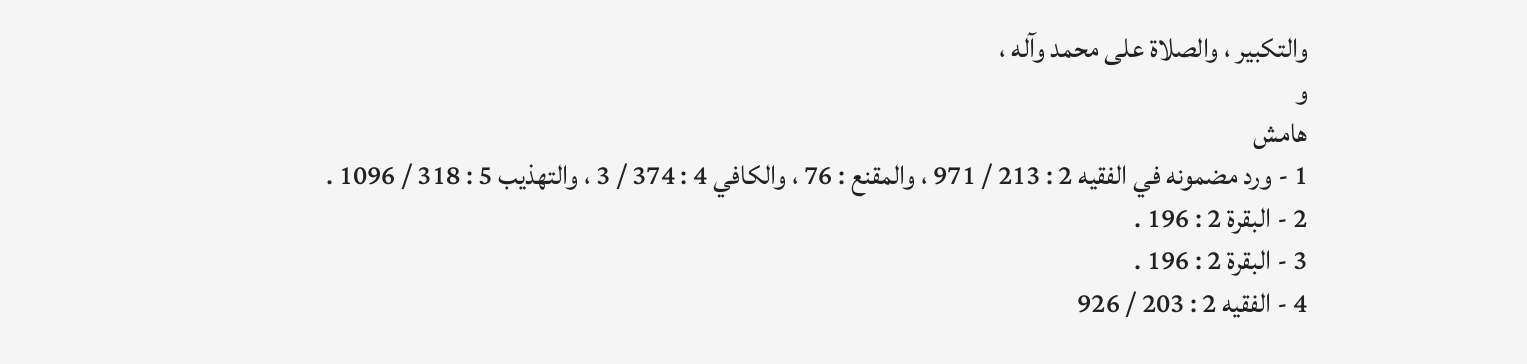والتكبير ، والصلاة على محمد وآله ،
و
هامش
1 - ورد مضمونه في الفقيه 2 : 213 / 971 ، والمقنع : 76 ، والكافي 4 : 374 / 3 ، والتهذيب 5 : 318 / 1096 .
2 - البقرة 2 : 196 .
3 - البقرة 2 : 196 .
4 - الفقيه 2 : 203 / 926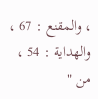، والمقنع : 67 ، والهداية : 54 ، من "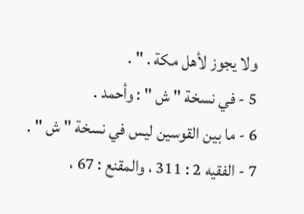ولا يجوز لأهل مكة . " .
5 - في نسخة " ش " : وأحمد .
6 - ما بين القوسين ليس في نسخة " ش " .
7 - الفقيه 2 : 311 ، والمقنع : 67 ،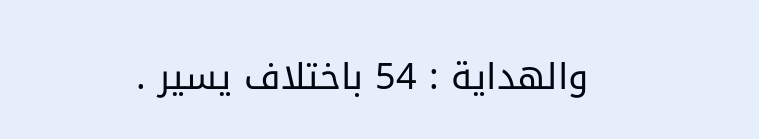والهداية : 54 باختلاف يسير .